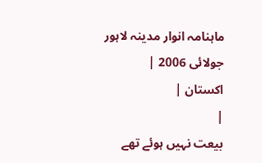ماہنامہ انوار مدینہ لاہور جولائی 2006 |
اكستان |
|
بیعت نہیں ہوئے تھے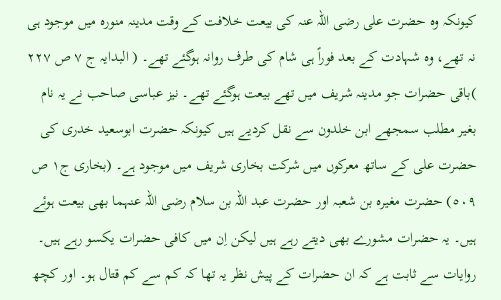کیونکہ وہ حضرت علی رضی اللہ عنہ کی بیعت خلافت کے وقت مدینہ منورہ میں موجود ہی نہ تھے، وہ شہادت کے بعد فوراً ہی شام کی طرف روانہ ہوگئے تھے۔ ( البدایہ ج ٧ ص ٢٢٧ )باقی حضرات جو مدینہ شریف میں تھے بیعت ہوگئے تھے۔ نیز عباسی صاحب نے یہ نام بغیر مطلب سمجھے ابن خلدون سے نقل کردیے ہیں کیونکہ حضرت ابوسعید خدری کی حضرت علی کے ساتھ معرکوں میں شرکت بخاری شریف میں موجود ہے۔ (بخاری ج١ ص ٥٠٩) حضرت مغیرہ بن شعبہ اور حضرت عبد اللہ بن سلام رضی اللہ عنہما بھی بیعت ہوئے ہیں۔ یہ حضرات مشورے بھی دیتے رہے ہیں لیکن اِن میں کافی حضرات یکسو رہے ہیں۔ روایات سے ثابت ہے کہ ان حضرات کے پیش نظر یہ تھا کہ کم سے کم قتال ہو۔ اور کچھ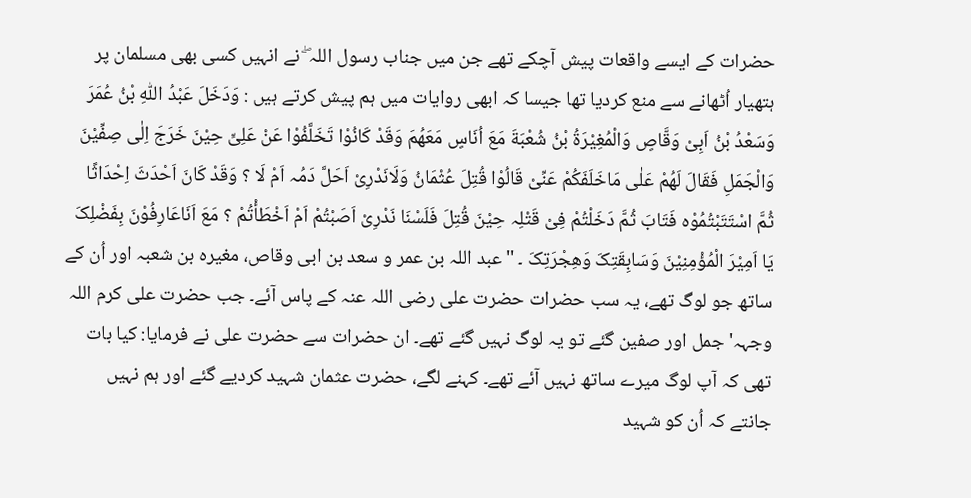حضرات کے ایسے واقعات پیش آچکے تھے جن میں جناب رسول اللہ ۖ نے انہیں کسی بھی مسلمان پر ہتھیار اُٹھانے سے منع کردیا تھا جیسا کہ ابھی روایات میں ہم پیش کرتے ہیں : وَدَخَلَ عَبْدُ اللّٰہِ بْنُ عُمَرَ وَسَعْدُ بْنُ اَبِیْ وَقَّاصٍ وَالْمُغِیْرَةُ بْنُ شُعْبَةَ مَعَ اُنَاسٍ مَعَھُمَ وَقَدْ کَانُوْا تَخَلَّفُوْا عَنْ عَلِیٍّ حِیْنَ خَرَجَ اِلٰی صِفِّیْنَ وَالْجَمَلِ فَقَالَ لَھُمْ عَلٰی مَاخَلَفَکُمْ عَنِّیْ قَالُوْا قُتِلَ عُثْمَانُ وَلَانَدْرِیْ اَحَلَّ دَمُہ اَمْ لَا ؟ وَقَدْ کَانَ اَحْدَثَ اِحْدَاثًا ثُمَّ اسْتَتَبْتُمُوْہ فَتَابَ ثُمَّ دَخَلْتُمْ فِیْ قَتْلِہ حِیْنَ قُتِلَ فَلَسْنَا نَدْرِیْ اَصَبْتُمْ اَمْ اَخْطَأْتُمْ ؟ مَعَ اَنَاعَارِفُوْنَ بِفَضْلِکَ یَا اَمِیْرَ الْمُؤْمِنِیْنَ وَسَابِقَتِکَ وَھِجْرَتِکَ ۔ ''عبد اللہ بن عمر و سعد بن ابی وقاص، مغیرہ بن شعبہ اور اُن کے ساتھ جو لوگ تھے، یہ سب حضرات حضرت علی رضی اللہ عنہ کے پاس آئے۔ جب حضرت علی کرم اللہ وجہہ' جمل اور صفین گئے تو یہ لوگ نہیں گئے تھے۔ ان حضرات سے حضرت علی نے فرمایا: کیا بات تھی کہ آپ لوگ میرے ساتھ نہیں آئے تھے۔ کہنے لگے، حضرت عثمان شہید کردیے گئے اور ہم نہیں جانتے کہ اُن کو شہید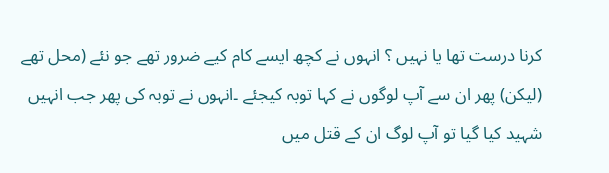کرنا درست تھا یا نہیں ؟ انہوں نے کچھ ایسے کام کیے ضرور تھے جو نئے (محل تھے (لیکن) پھر ان سے آپ لوگوں نے کہا توبہ کیجئے ۔انہوں نے توبہ کی پھر جب انہیں شہید کیا گیا تو آپ لوگ ان کے قتل میں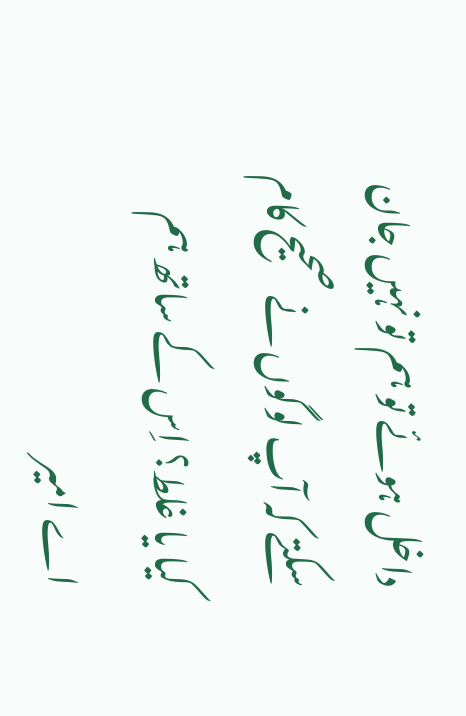داخل ہوئے تو ہم تو نہیں جان سکتے کہ آپ لوگوں نے صحیح کام کیا یا غلط؟ اِس کے ساتھ ہم اے امیر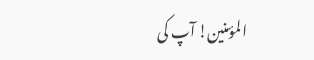المؤمنین! آپ کی